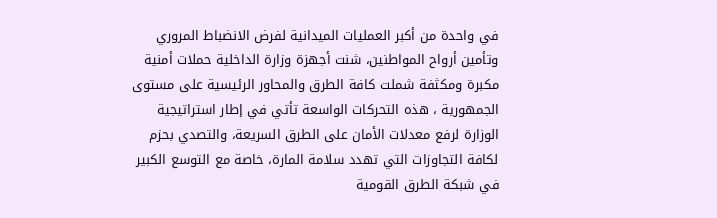في واحدة من أكبر العمليات الميدانية لفرض الانضباط المروري وتأمين أرواح المواطنين، شنت أجهزة وزارة الداخلية حملات أمنية مكبرة ومكثفة شملت كافة الطرق والمحاور الرئيسية على مستوى الجمهورية ، هذه التحركات الواسعة تأتي في إطار استراتيجية الوزارة لرفع معدلات الأمان على الطرق السريعة، والتصدي بحزم لكافة التجاوزات التي تهدد سلامة المارة، خاصة مع التوسع الكبير في شبكة الطرق القومية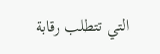التي تتطلب رقابة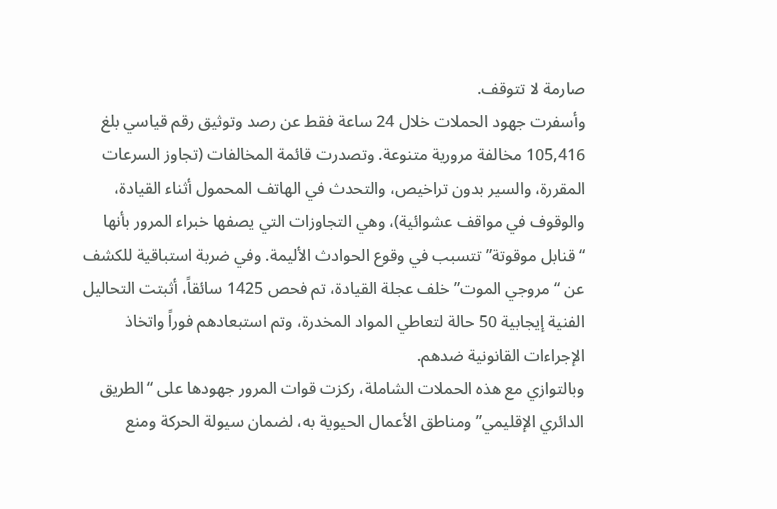صارمة لا تتوقف.
وأسفرت جهود الحملات خلال 24 ساعة فقط عن رصد وتوثيق رقم قياسي بلغ 105,416 مخالفة مرورية متنوعة. وتصدرت قائمة المخالفات (تجاوز السرعات المقررة، والسير بدون تراخيص، والتحدث في الهاتف المحمول أثناء القيادة، والوقوف في مواقف عشوائية)، وهي التجاوزات التي يصفها خبراء المرور بأنها “قنابل موقوتة” تتسبب في وقوع الحوادث الأليمة. وفي ضربة استباقية للكشف عن “مروجي الموت” خلف عجلة القيادة، تم فحص 1425 سائقاً، أثبتت التحاليل الفنية إيجابية 50 حالة لتعاطي المواد المخدرة، وتم استبعادهم فوراً واتخاذ الإجراءات القانونية ضدهم.
وبالتوازي مع هذه الحملات الشاملة، ركزت قوات المرور جهودها على “الطريق الدائري الإقليمي” ومناطق الأعمال الحيوية به، لضمان سيولة الحركة ومنع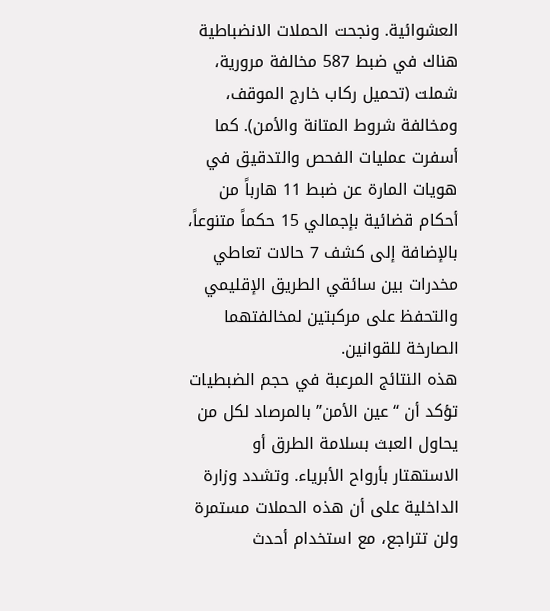العشوائية. ونجحت الحملات الانضباطية هناك في ضبط 587 مخالفة مرورية، شملت (تحميل ركاب خارج الموقف، ومخالفة شروط المتانة والأمن). كما أسفرت عمليات الفحص والتدقيق في هويات المارة عن ضبط 11 هارباً من أحكام قضائية بإجمالي 15 حكماً متنوعاً، بالإضافة إلى كشف 7 حالات تعاطي مخدرات بين سائقي الطريق الإقليمي والتحفظ على مركبتين لمخالفتهما الصارخة للقوانين.
هذه النتائج المرعبة في حجم الضبطيات تؤكد أن “عين الأمن” بالمرصاد لكل من يحاول العبث بسلامة الطرق أو الاستهتار بأرواح الأبرياء. وتشدد وزارة الداخلية على أن هذه الحملات مستمرة ولن تتراجع، مع استخدام أحدث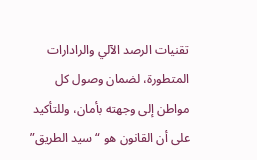تقنيات الرصد الآلي والرادارات المتطورة، لضمان وصول كل مواطن إلى وجهته بأمان، وللتأكيد على أن القانون هو “سيد الطريق”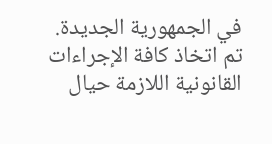في الجمهورية الجديدة.
تم اتخاذ كافة الإجراءات القانونية اللازمة حيال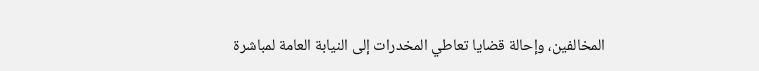المخالفين، وإحالة قضايا تعاطي المخدرات إلى النيابة العامة لمباشرة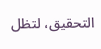التحقيق، لتظل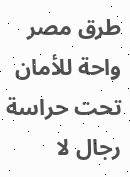طرق مصر واحة للأمان تحت حراسة رجال لا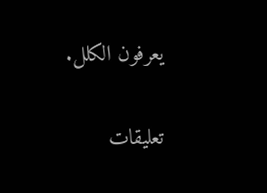يعرفون الكلل.

تعليقات